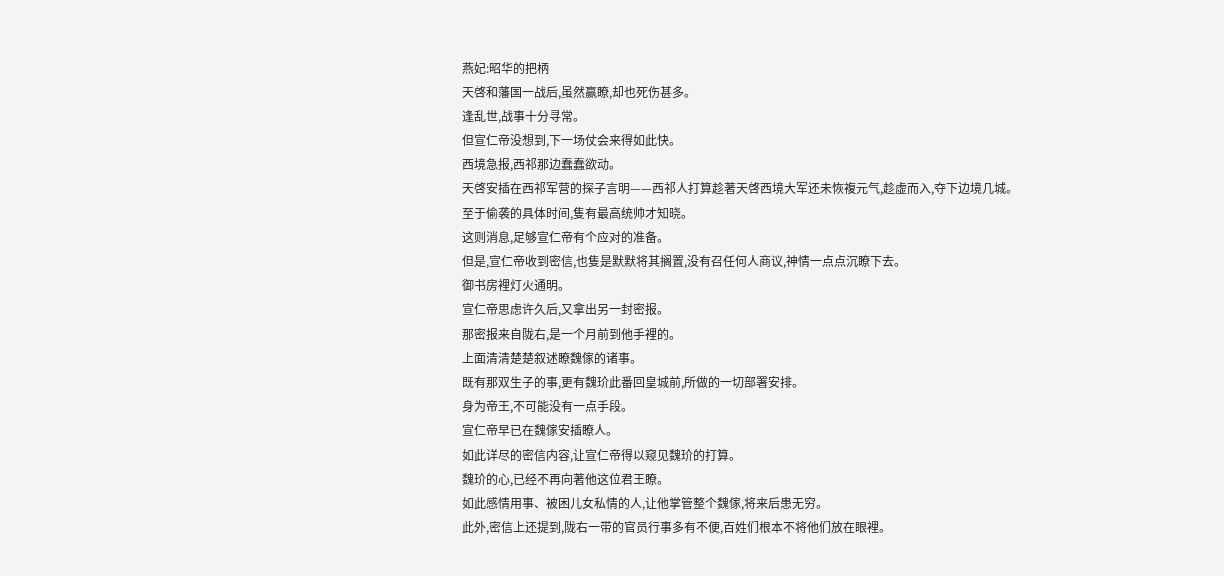燕妃:昭华的把柄
天啓和藩国一战后,虽然赢瞭,却也死伤甚多。
逢乱世,战事十分寻常。
但宣仁帝没想到,下一场仗会来得如此快。
西境急报,西祁那边蠢蠢欲动。
天啓安插在西祁军营的探子言明——西祁人打算趁著天啓西境大军还未恢複元气,趁虚而入,夺下边境几城。
至于偷袭的具体时间,隻有最高统帅才知晓。
这则消息,足够宣仁帝有个应对的准备。
但是,宣仁帝收到密信,也隻是默默将其搁置,没有召任何人商议,神情一点点沉瞭下去。
御书房裡灯火通明。
宣仁帝思虑许久后,又拿出另一封密报。
那密报来自陇右,是一个月前到他手裡的。
上面清清楚楚叙述瞭魏傢的诸事。
既有那双生子的事,更有魏玠此番回皇城前,所做的一切部署安排。
身为帝王,不可能没有一点手段。
宣仁帝早已在魏傢安插瞭人。
如此详尽的密信内容,让宣仁帝得以窥见魏玠的打算。
魏玠的心,已经不再向著他这位君王瞭。
如此感情用事、被困儿女私情的人,让他掌管整个魏傢,将来后患无穷。
此外,密信上还提到,陇右一带的官员行事多有不便,百姓们根本不将他们放在眼裡。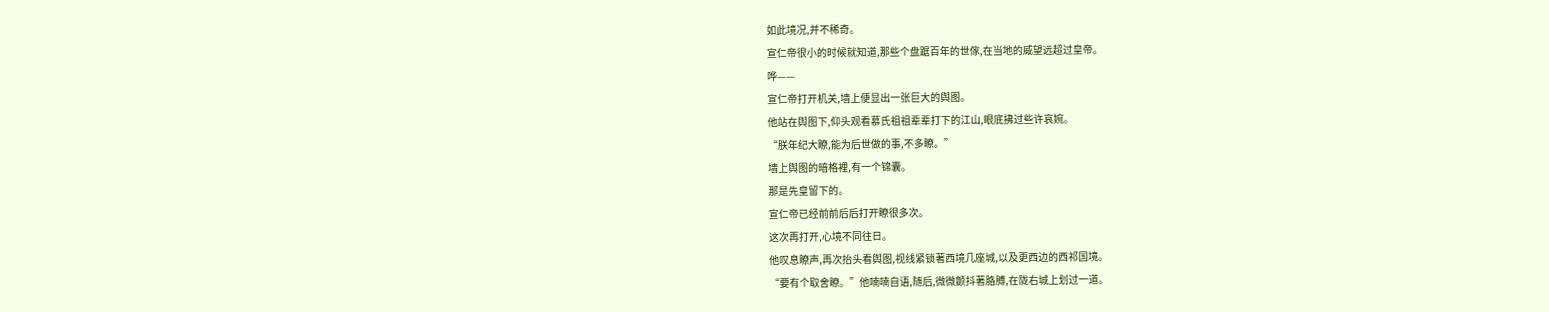如此境况,并不稀奇。
宣仁帝很小的时候就知道,那些个盘踞百年的世傢,在当地的威望远超过皇帝。
哗——
宣仁帝打开机关,墙上便显出一张巨大的舆图。
他站在舆图下,仰头观看慕氏祖祖辈辈打下的江山,眼底拂过些许哀婉。
“朕年纪大瞭,能为后世做的事,不多瞭。”
墙上舆图的暗格裡,有一个锦囊。
那是先皇留下的。
宣仁帝已经前前后后打开瞭很多次。
这次再打开,心境不同往日。
他叹息瞭声,再次抬头看舆图,视线紧锁著西境几座城,以及更西边的西祁国境。
“要有个取舍瞭。”他喃喃自语,随后,微微颤抖著胳膊,在陇右城上划过一道。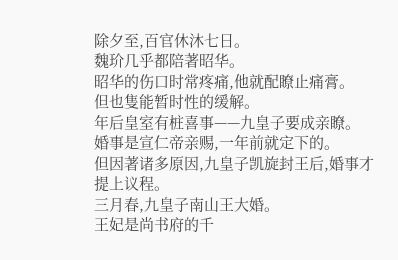除夕至,百官休沐七日。
魏玠几乎都陪著昭华。
昭华的伤口时常疼痛,他就配瞭止痛膏。
但也隻能暂时性的缓解。
年后皇室有桩喜事——九皇子要成亲瞭。
婚事是宣仁帝亲赐,一年前就定下的。
但因著诸多原因,九皇子凯旋封王后,婚事才提上议程。
三月春,九皇子南山王大婚。
王妃是尚书府的千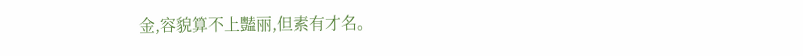金,容貌算不上豔丽,但素有才名。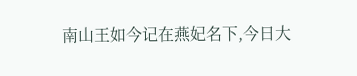南山王如今记在燕妃名下,今日大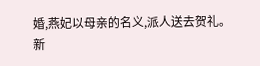婚,燕妃以母亲的名义,派人送去贺礼。
新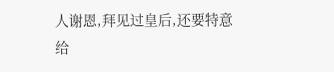人谢恩,拜见过皇后,还要特意给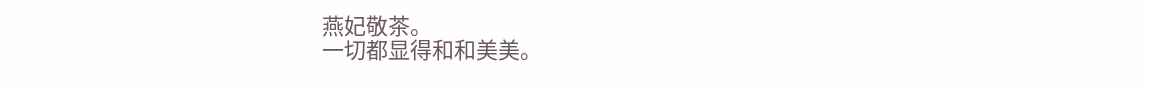燕妃敬茶。
一切都显得和和美美。